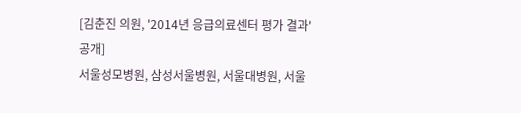[김춘진 의원, '2014년 응급의료센터 평가 결과' 공개]
서울성모병원, 삼성서울병원, 서울대병원, 서울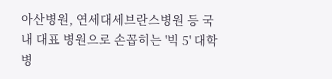아산병원, 연세대세브란스병원 등 국내 대표 병원으로 손꼽히는 '빅 5' 대학 병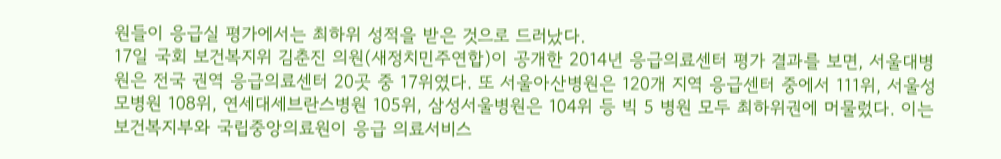원들이 응급실 평가에서는 최하위 성적을 받은 것으로 드러났다.
17일 국회 보건복지위 김춘진 의원(새정치민주연합)이 공개한 2014년 응급의료센터 평가 결과를 보면, 서울대병원은 전국 권역 응급의료센터 20곳 중 17위였다. 또 서울아산병원은 120개 지역 응급센터 중에서 111위, 서울성모병원 108위, 연세대세브란스병원 105위, 삼성서울병원은 104위 등 빅 5 병원 모두 최하위권에 머물렀다. 이는 보건복지부와 국립중앙의료원이 응급 의료서비스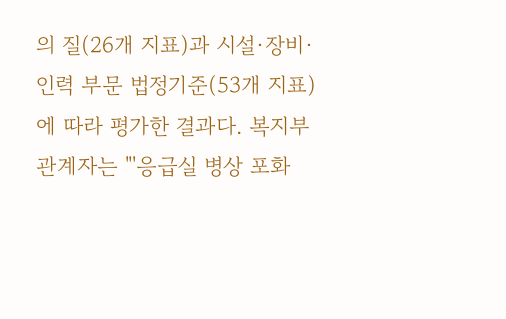의 질(26개 지표)과 시설·장비·인력 부문 법정기준(53개 지표)에 따라 평가한 결과다. 복지부 관계자는 "'응급실 병상 포화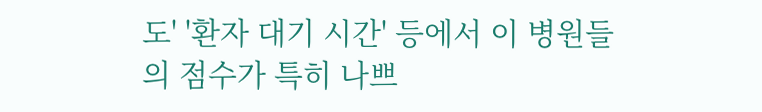도' '환자 대기 시간' 등에서 이 병원들의 점수가 특히 나쁘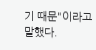기 때문"이라고 말했다.